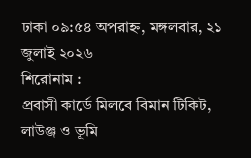ঢাকা ০৯:৫৪ অপরাহ্ন, মঙ্গলবার, ২১ জুলাই ২০২৬
শিরোনাম :
প্রবাসী কার্ডে মিলবে বিমান টিকিট, লাউঞ্জ ও ভূমি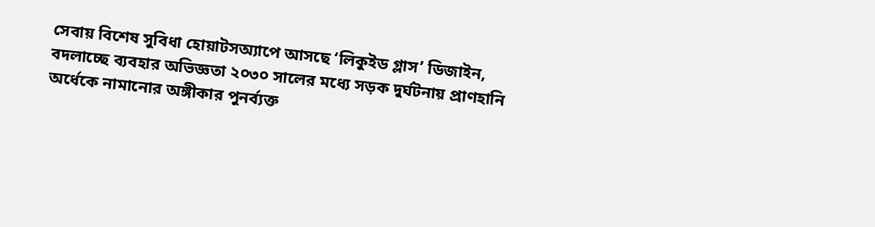সেবায় বিশেষ সুবিধা হোয়াটসঅ্যাপে আসছে ‘লিকুইড গ্লাস’ ডিজাইন, বদলাচ্ছে ব্যবহার অভিজ্ঞতা ২০৩০ সালের মধ্যে সড়ক দুর্ঘটনায় প্রাণহানি অর্ধেকে নামানোর অঙ্গীকার পুনর্ব্যক্ত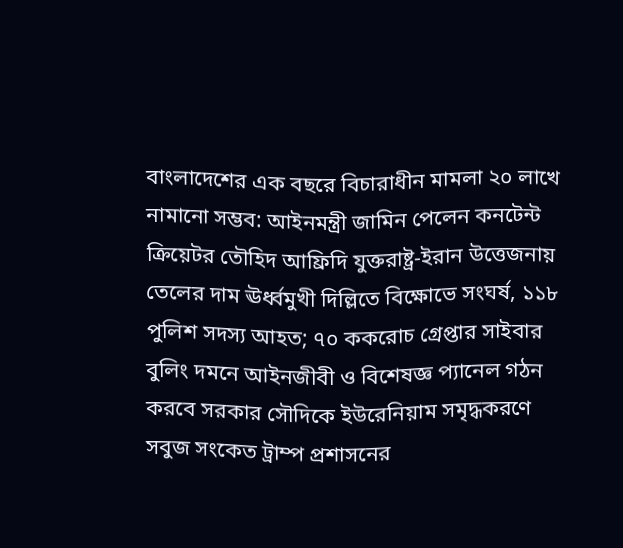বাংলাদেশের এক বছরে বিচারাধীন মামলা ২০ লাখে নামানো সম্ভব: আইনমন্ত্রী জামিন পেলেন কনটেন্ট ক্রিয়েটর তৌহিদ আফ্রিদি যুক্তরাষ্ট্র-ইরান উত্তেজনায় তেলের দাম ঊর্ধ্বমুখী দিল্লিতে বিক্ষোভে সংঘর্ষ, ১১৮ পুলিশ সদস্য আহত; ৭০ ককরোচ গ্রেপ্তার সাইবার বুলিং দমনে আইনজীবী ও বিশেষজ্ঞ প্যানেল গঠন করবে সরকার সৌদিকে ইউরেনিয়াম সমৃদ্ধকরণে সবুজ সংকেত ট্রাম্প প্রশাসনের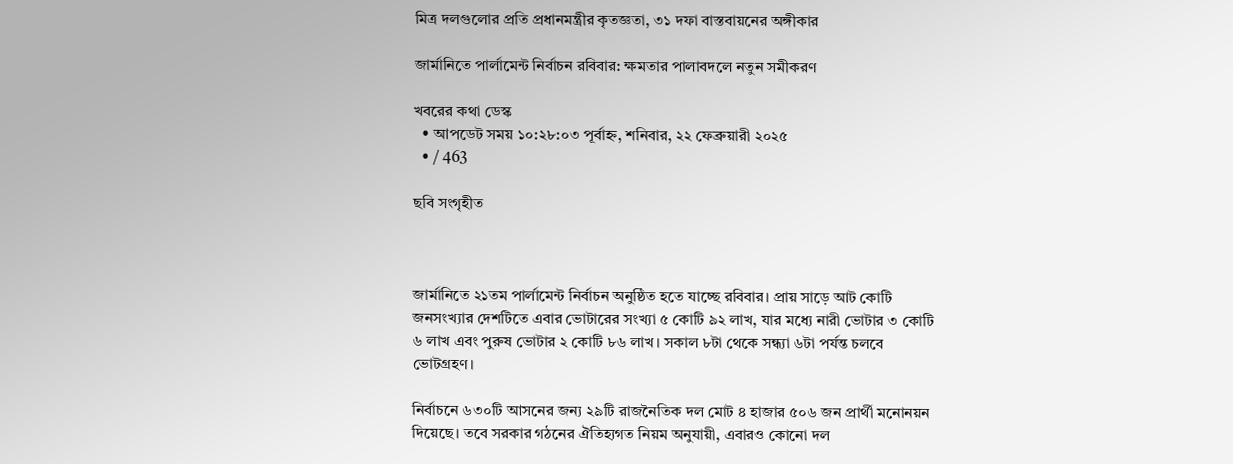মিত্র দলগুলোর প্রতি প্রধানমন্ত্রীর কৃতজ্ঞতা, ৩১ দফা বাস্তবায়নের অঙ্গীকার

জার্মানিতে পার্লামেন্ট নির্বাচন রবিবার: ক্ষমতার পালাবদলে নতুন সমীকরণ

খবরের কথা ডেস্ক
  • আপডেট সময় ১০:২৮:০৩ পূর্বাহ্ন, শনিবার, ২২ ফেব্রুয়ারী ২০২৫
  • / 463

ছবি সংগৃহীত



জার্মানিতে ২১তম পার্লামেন্ট নির্বাচন অনুষ্ঠিত হতে যাচ্ছে রবিবার। প্রায় সাড়ে আট কোটি জনসংখ্যার দেশটিতে এবার ভোটারের সংখ্যা ৫ কোটি ৯২ লাখ, যার মধ্যে নারী ভোটার ৩ কোটি ৬ লাখ এবং পুরুষ ভোটার ২ কোটি ৮৬ লাখ। সকাল ৮টা থেকে সন্ধ্যা ৬টা পর্যন্ত চলবে ভোটগ্রহণ।

নির্বাচনে ৬৩০টি আসনের জন্য ২৯টি রাজনৈতিক দল মোট ৪ হাজার ৫০৬ জন প্রার্থী মনোনয়ন দিয়েছে। তবে সরকার গঠনের ঐতিহ্যগত নিয়ম অনুযায়ী, এবারও কোনো দল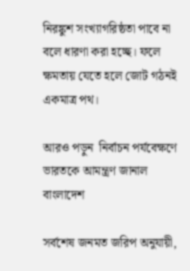নিরঙ্কুশ সংখ্যাগরিষ্ঠতা পাবে না বলে ধারণা করা হচ্ছে। ফলে ক্ষমতায় যেতে হলে জোট গঠনই একমাত্র পথ।

আরও পড়ুন  নির্বাচন পর্যবেক্ষণে ভারতকে আমন্ত্রণ জানাল বাংলাদেশ

সর্বশেষ জনমত জরিপ অনুযায়ী,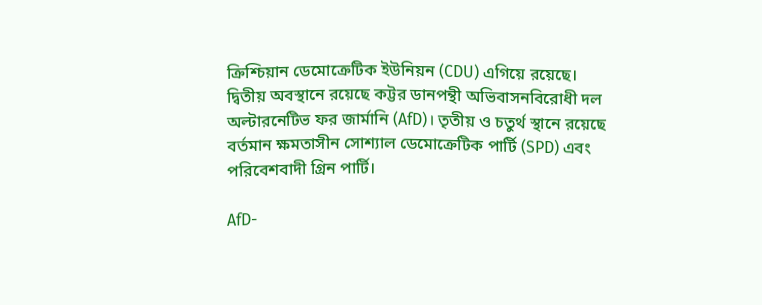ক্রিশ্চিয়ান ডেমোক্রেটিক ইউনিয়ন (CDU) এগিয়ে রয়েছে। দ্বিতীয় অবস্থানে রয়েছে কট্টর ডানপন্থী অভিবাসনবিরোধী দল অল্টারনেটিভ ফর জার্মানি (AfD)। তৃতীয় ও চতুর্থ স্থানে রয়েছে বর্তমান ক্ষমতাসীন সোশ্যাল ডেমোক্রেটিক পার্টি (SPD) এবং পরিবেশবাদী গ্রিন পার্টি।

AfD-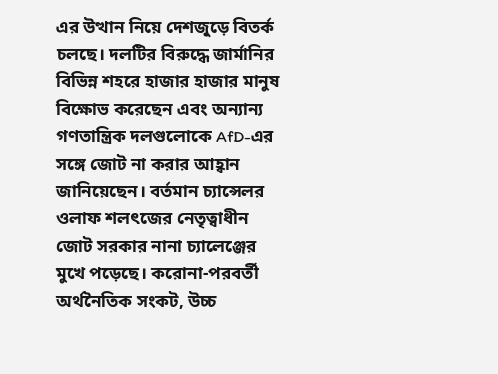এর উত্থান নিয়ে দেশজুড়ে বিতর্ক চলছে। দলটির বিরুদ্ধে জার্মানির বিভিন্ন শহরে হাজার হাজার মানুষ বিক্ষোভ করেছেন এবং অন্যান্য গণতান্ত্রিক দলগুলোকে AfD-এর সঙ্গে জোট না করার আহ্বান জানিয়েছেন। বর্তমান চ্যান্সেলর ওলাফ শলৎজের নেতৃত্বাধীন জোট সরকার নানা চ্যালেঞ্জের মুখে পড়েছে। করোনা-পরবর্তী অর্থনৈতিক সংকট, উচ্চ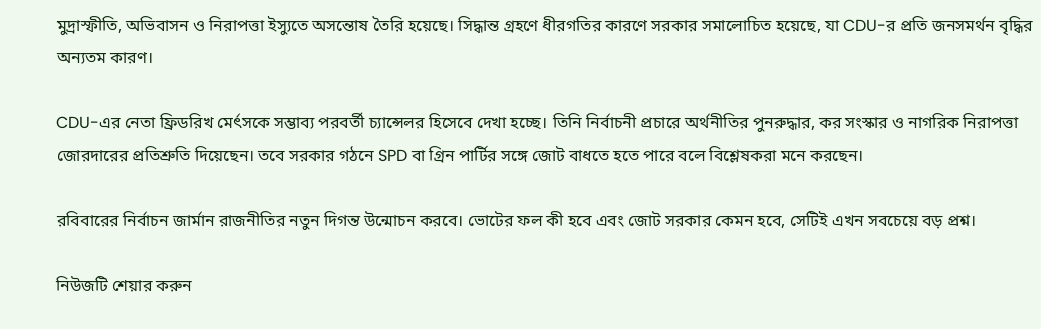মুদ্রাস্ফীতি, অভিবাসন ও নিরাপত্তা ইস্যুতে অসন্তোষ তৈরি হয়েছে। সিদ্ধান্ত গ্রহণে ধীরগতির কারণে সরকার সমালোচিত হয়েছে, যা CDU-র প্রতি জনসমর্থন বৃদ্ধির অন্যতম কারণ।

CDU-এর নেতা ফ্রিডরিখ মের্ৎসকে সম্ভাব্য পরবর্তী চ্যান্সেলর হিসেবে দেখা হচ্ছে। তিনি নির্বাচনী প্রচারে অর্থনীতির পুনরুদ্ধার, কর সংস্কার ও নাগরিক নিরাপত্তা জোরদারের প্রতিশ্রুতি দিয়েছেন। তবে সরকার গঠনে SPD বা গ্রিন পার্টির সঙ্গে জোট বাধতে হতে পারে বলে বিশ্লেষকরা মনে করছেন।

রবিবারের নির্বাচন জার্মান রাজনীতির নতুন দিগন্ত উন্মোচন করবে। ভোটের ফল কী হবে এবং জোট সরকার কেমন হবে, সেটিই এখন সবচেয়ে বড় প্রশ্ন।

নিউজটি শেয়ার করুন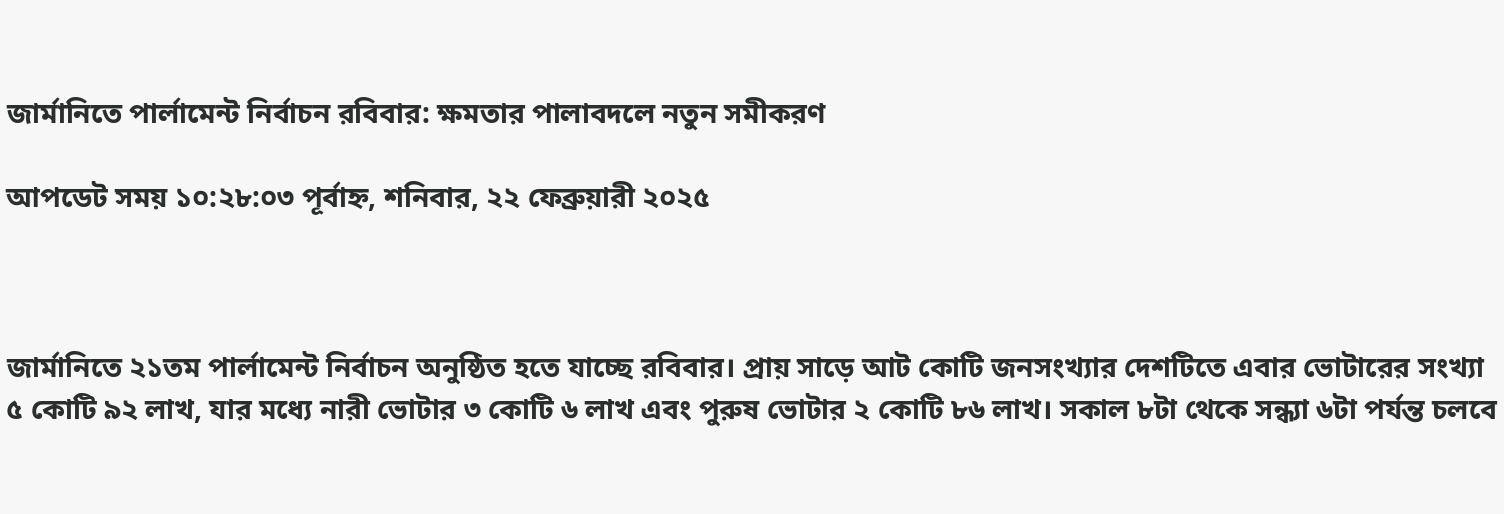জার্মানিতে পার্লামেন্ট নির্বাচন রবিবার: ক্ষমতার পালাবদলে নতুন সমীকরণ

আপডেট সময় ১০:২৮:০৩ পূর্বাহ্ন, শনিবার, ২২ ফেব্রুয়ারী ২০২৫



জার্মানিতে ২১তম পার্লামেন্ট নির্বাচন অনুষ্ঠিত হতে যাচ্ছে রবিবার। প্রায় সাড়ে আট কোটি জনসংখ্যার দেশটিতে এবার ভোটারের সংখ্যা ৫ কোটি ৯২ লাখ, যার মধ্যে নারী ভোটার ৩ কোটি ৬ লাখ এবং পুরুষ ভোটার ২ কোটি ৮৬ লাখ। সকাল ৮টা থেকে সন্ধ্যা ৬টা পর্যন্ত চলবে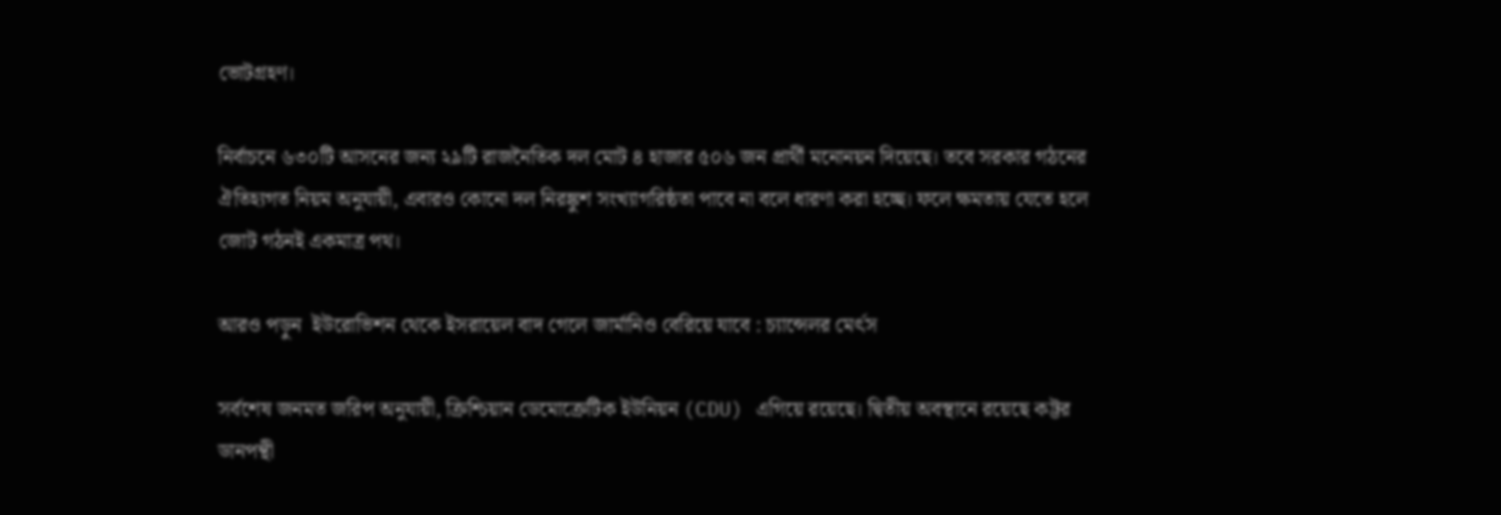ভোটগ্রহণ।

নির্বাচনে ৬৩০টি আসনের জন্য ২৯টি রাজনৈতিক দল মোট ৪ হাজার ৫০৬ জন প্রার্থী মনোনয়ন দিয়েছে। তবে সরকার গঠনের ঐতিহ্যগত নিয়ম অনুযায়ী, এবারও কোনো দল নিরঙ্কুশ সংখ্যাগরিষ্ঠতা পাবে না বলে ধারণা করা হচ্ছে। ফলে ক্ষমতায় যেতে হলে জোট গঠনই একমাত্র পথ।

আরও পড়ুন  ইউরোভিশন থেকে ইসরায়েল বাদ গেলে জার্মানিও বেরিয়ে যাবে : চ্যান্সেলর মের্ৎস

সর্বশেষ জনমত জরিপ অনুযায়ী, ক্রিশ্চিয়ান ডেমোক্রেটিক ইউনিয়ন (CDU) এগিয়ে রয়েছে। দ্বিতীয় অবস্থানে রয়েছে কট্টর ডানপন্থী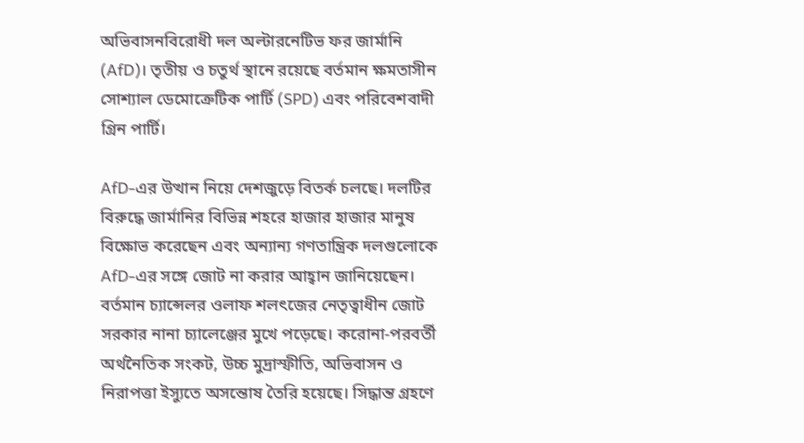অভিবাসনবিরোধী দল অল্টারনেটিভ ফর জার্মানি (AfD)। তৃতীয় ও চতুর্থ স্থানে রয়েছে বর্তমান ক্ষমতাসীন সোশ্যাল ডেমোক্রেটিক পার্টি (SPD) এবং পরিবেশবাদী গ্রিন পার্টি।

AfD-এর উত্থান নিয়ে দেশজুড়ে বিতর্ক চলছে। দলটির বিরুদ্ধে জার্মানির বিভিন্ন শহরে হাজার হাজার মানুষ বিক্ষোভ করেছেন এবং অন্যান্য গণতান্ত্রিক দলগুলোকে AfD-এর সঙ্গে জোট না করার আহ্বান জানিয়েছেন। বর্তমান চ্যান্সেলর ওলাফ শলৎজের নেতৃত্বাধীন জোট সরকার নানা চ্যালেঞ্জের মুখে পড়েছে। করোনা-পরবর্তী অর্থনৈতিক সংকট, উচ্চ মুদ্রাস্ফীতি, অভিবাসন ও নিরাপত্তা ইস্যুতে অসন্তোষ তৈরি হয়েছে। সিদ্ধান্ত গ্রহণে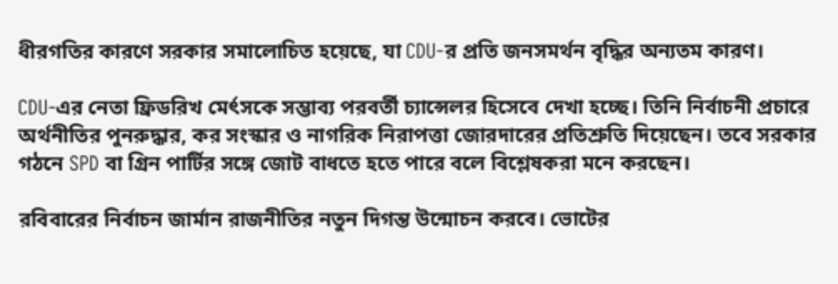ধীরগতির কারণে সরকার সমালোচিত হয়েছে, যা CDU-র প্রতি জনসমর্থন বৃদ্ধির অন্যতম কারণ।

CDU-এর নেতা ফ্রিডরিখ মের্ৎসকে সম্ভাব্য পরবর্তী চ্যান্সেলর হিসেবে দেখা হচ্ছে। তিনি নির্বাচনী প্রচারে অর্থনীতির পুনরুদ্ধার, কর সংস্কার ও নাগরিক নিরাপত্তা জোরদারের প্রতিশ্রুতি দিয়েছেন। তবে সরকার গঠনে SPD বা গ্রিন পার্টির সঙ্গে জোট বাধতে হতে পারে বলে বিশ্লেষকরা মনে করছেন।

রবিবারের নির্বাচন জার্মান রাজনীতির নতুন দিগন্ত উন্মোচন করবে। ভোটের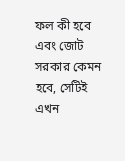ফল কী হবে এবং জোট সরকার কেমন হবে, সেটিই এখন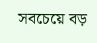সবচেয়ে বড়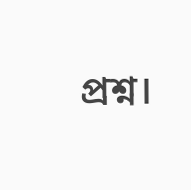প্রশ্ন।